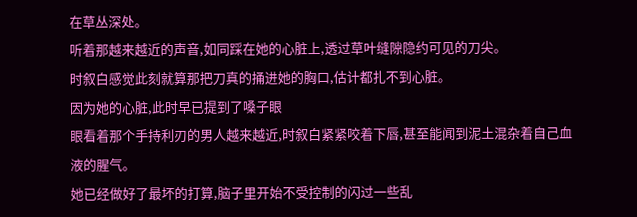在草丛深处。
听着那越来越近的声音,如同踩在她的心脏上,透过草叶缝隙隐约可见的刀尖。
时叙白感觉此刻就算那把刀真的捅进她的胸口,估计都扎不到心脏。
因为她的心脏,此时早已提到了嗓子眼
眼看着那个手持利刃的男人越来越近,时叙白紧紧咬着下唇,甚至能闻到泥土混杂着自己血液的腥气。
她已经做好了最坏的打算,脑子里开始不受控制的闪过一些乱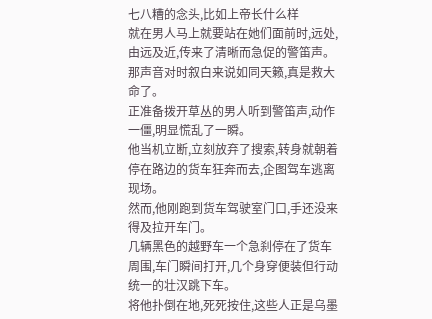七八糟的念头,比如上帝长什么样
就在男人马上就要站在她们面前时,远处,由远及近,传来了清晰而急促的警笛声。
那声音对时叙白来说如同天籁,真是救大命了。
正准备拨开草丛的男人听到警笛声,动作一僵,明显慌乱了一瞬。
他当机立断,立刻放弃了搜索,转身就朝着停在路边的货车狂奔而去,企图驾车逃离现场。
然而,他刚跑到货车驾驶室门口,手还没来得及拉开车门。
几辆黑色的越野车一个急刹停在了货车周围,车门瞬间打开,几个身穿便装但行动统一的壮汉跳下车。
将他扑倒在地,死死按住,这些人正是乌墨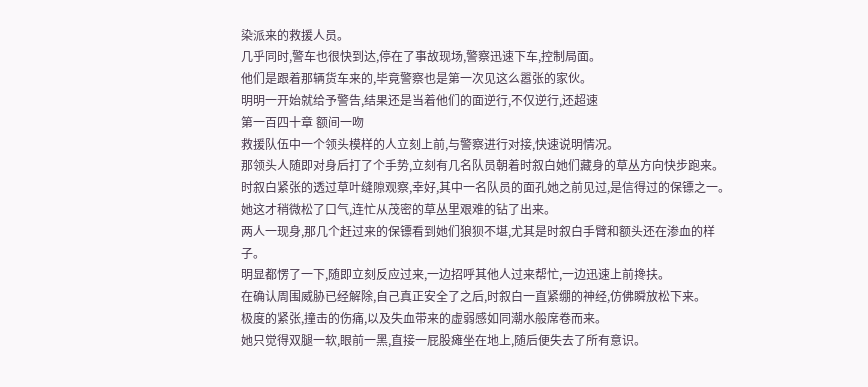染派来的救援人员。
几乎同时,警车也很快到达,停在了事故现场,警察迅速下车,控制局面。
他们是跟着那辆货车来的,毕竟警察也是第一次见这么嚣张的家伙。
明明一开始就给予警告,结果还是当着他们的面逆行,不仅逆行,还超速
第一百四十章 额间一吻
救援队伍中一个领头模样的人立刻上前,与警察进行对接,快速说明情况。
那领头人随即对身后打了个手势,立刻有几名队员朝着时叙白她们藏身的草丛方向快步跑来。
时叙白紧张的透过草叶缝隙观察,幸好,其中一名队员的面孔她之前见过,是信得过的保镖之一。
她这才稍微松了口气,连忙从茂密的草丛里艰难的钻了出来。
两人一现身,那几个赶过来的保镖看到她们狼狈不堪,尤其是时叙白手臂和额头还在渗血的样子。
明显都愣了一下,随即立刻反应过来,一边招呼其他人过来帮忙,一边迅速上前搀扶。
在确认周围威胁已经解除,自己真正安全了之后,时叙白一直紧绷的神经,仿佛瞬放松下来。
极度的紧张,撞击的伤痛,以及失血带来的虚弱感如同潮水般席卷而来。
她只觉得双腿一软,眼前一黑,直接一屁股瘫坐在地上,随后便失去了所有意识。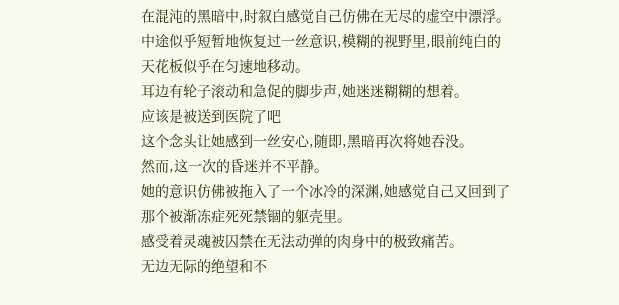在混沌的黑暗中,时叙白感觉自己仿佛在无尽的虚空中漂浮。
中途似乎短暂地恢复过一丝意识,模糊的视野里,眼前纯白的天花板似乎在匀速地移动。
耳边有轮子滚动和急促的脚步声,她迷迷糊糊的想着。
应该是被送到医院了吧
这个念头让她感到一丝安心,随即,黑暗再次将她吞没。
然而,这一次的昏迷并不平静。
她的意识仿佛被拖入了一个冰冷的深渊,她感觉自己又回到了那个被渐冻症死死禁锢的躯壳里。
感受着灵魂被囚禁在无法动弹的肉身中的极致痛苦。
无边无际的绝望和不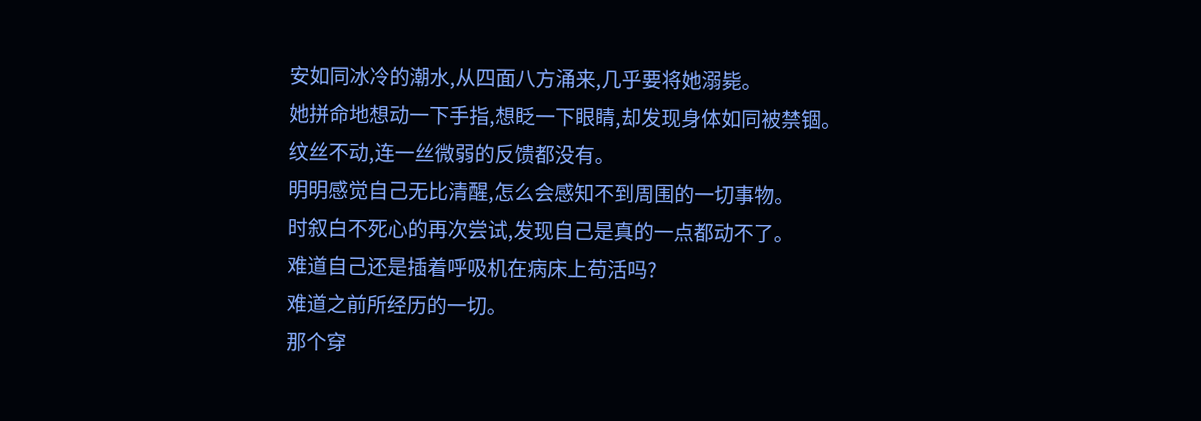安如同冰冷的潮水,从四面八方涌来,几乎要将她溺毙。
她拼命地想动一下手指,想眨一下眼睛,却发现身体如同被禁锢。
纹丝不动,连一丝微弱的反馈都没有。
明明感觉自己无比清醒,怎么会感知不到周围的一切事物。
时叙白不死心的再次尝试,发现自己是真的一点都动不了。
难道自己还是插着呼吸机在病床上苟活吗?
难道之前所经历的一切。
那个穿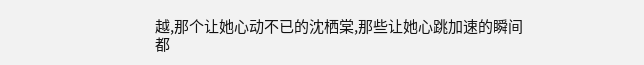越,那个让她心动不已的沈栖棠,那些让她心跳加速的瞬间
都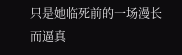只是她临死前的一场漫长而逼真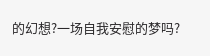的幻想?一场自我安慰的梦吗?